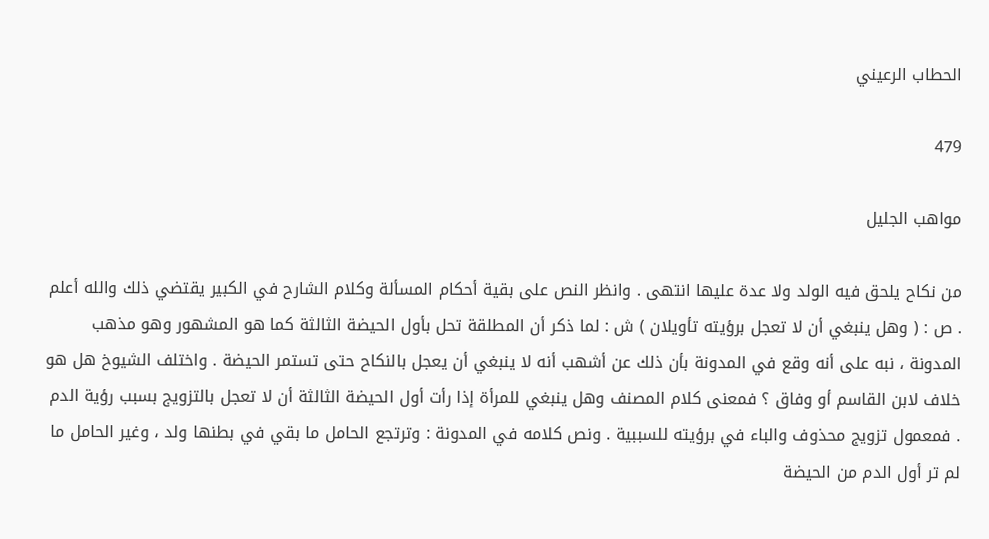الحطاب الرعيني

479

مواهب الجليل

من نكاح يلحق فيه الولد ولا عدة عليها انتهى . وانظر النص على بقية أحكام المسألة وكلام الشارح في الكبير يقتضي ذلك والله أعلم . ص : ( وهل ينبغي أن لا تعجل برؤيته تأويلان ) ش : لما ذكر أن المطلقة تحل بأول الحيضة الثالثة كما هو المشهور وهو مذهب المدونة ، نبه على أنه وقع في المدونة بأن ذلك عن أشهب أنه لا ينبغي أن يعجل بالنكاح حتى تستمر الحيضة . واختلف الشيوخ هل هو خلاف لابن القاسم أو وفاق ؟ فمعنى كلام المصنف وهل ينبغي للمرأة إذا رأت أول الحيضة الثالثة أن لا تعجل بالتزويج بسبب رؤية الدم . فمعمول تزويج محذوف والباء في برؤيته للسببية . ونص كلامه في المدونة : وترتجع الحامل ما بقي في بطنها ولد ، وغير الحامل ما لم تر أول الدم من الحيضة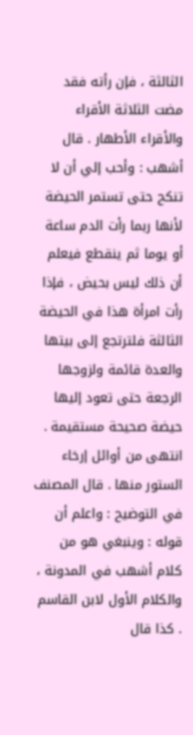الثالثة ، فإن رأته فقد مضت الثلاثة الأقراء والأقراء الأطهار . قال أشهب : وأحب إلي أن لا تنكح حتى تستمر الحيضة لأنها ربما رأت الدم ساعة أو يوما ثم ينقطع فيعلم أن ذلك ليس بحيض ، فإذا رأت امرأة هذا في الحيضة الثالثة فلترتجع إلى بيتها والعدة قائمة ولزوجها الرجعة حتى تعود إليها حيضة صحيحة مستقيمة . انتهى من أوائل إرخاء الستور منها . قال المصنف في التوضيح : واعلم أن قوله : وينبغي هو من كلام أشهب في المدونة ، والكلام الأول لابن القاسم . كذا قال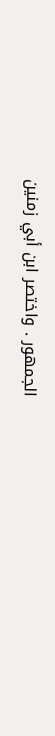الجمهور . واختصر ابن أبي زمنين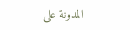المدونة على